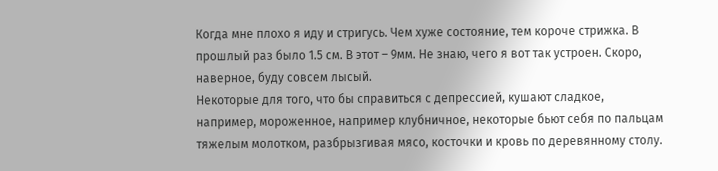Когда мне плохо я иду и стригусь. Чем хуже состояние, тем короче стрижка. В прошлый раз было 1.5 см. В этот – 9мм. Не знаю, чего я вот так устроен. Скоро, наверное, буду совсем лысый.
Некоторые для того, что бы справиться с депрессией, кушают сладкое, например, мороженное, например клубничное, некоторые бьют себя по пальцам тяжелым молотком, разбрызгивая мясо, косточки и кровь по деревянному столу.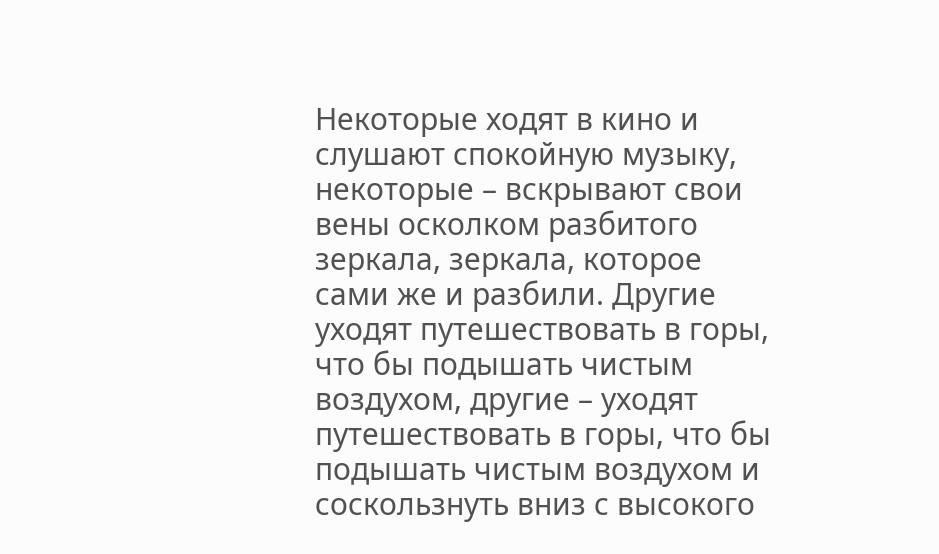Некоторые ходят в кино и слушают спокойную музыку, некоторые – вскрывают свои вены осколком разбитого зеркала, зеркала, которое сами же и разбили. Другие уходят путешествовать в горы, что бы подышать чистым воздухом, другие – уходят путешествовать в горы, что бы подышать чистым воздухом и соскользнуть вниз с высокого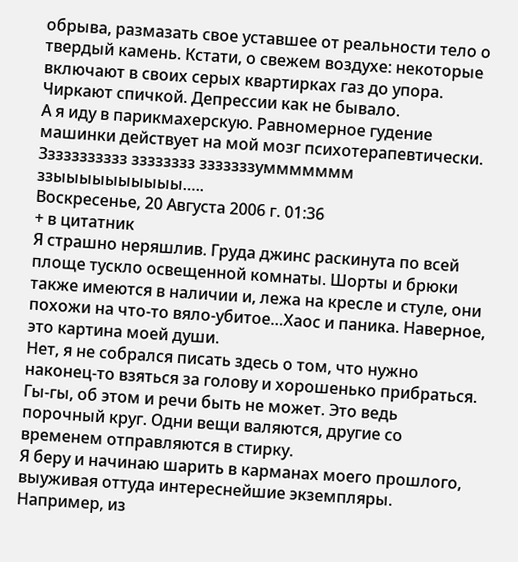обрыва, размазать свое уставшее от реальности тело о твердый камень. Кстати, о свежем воздухе: некоторые включают в своих серых квартирках газ до упора. Чиркают спичкой. Депрессии как не бывало.
А я иду в парикмахерскую. Равномерное гудение машинки действует на мой мозг психотерапевтически. Ззззззззззз зззззззз зззззззуммммммм ззыыыыыыыыыы…..
Воскресенье, 20 Августа 2006 г. 01:36
+ в цитатник
Я страшно неряшлив. Груда джинс раскинута по всей площе тускло освещенной комнаты. Шорты и брюки также имеются в наличии и, лежа на кресле и стуле, они похожи на что-то вяло-убитое…Хаос и паника. Наверное, это картина моей души.
Нет, я не собрался писать здесь о том, что нужно наконец-то взяться за голову и хорошенько прибраться. Гы-гы, об этом и речи быть не может. Это ведь порочный круг. Одни вещи валяются, другие со временем отправляются в стирку.
Я беру и начинаю шарить в карманах моего прошлого, выуживая оттуда интереснейшие экземпляры. Например, из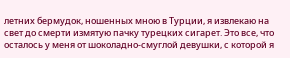летних бермудок, ношенных мною в Турции, я извлекаю на свет до смерти измятую пачку турецких сигарет. Это все, что осталось у меня от шоколадно-смуглой девушки, с которой я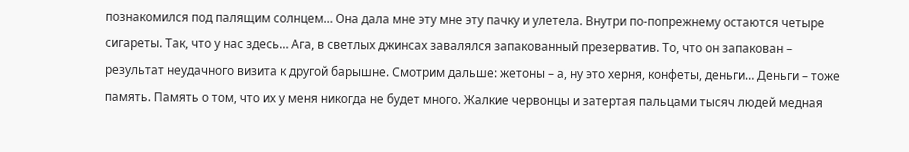познакомился под палящим солнцем… Она дала мне эту мне эту пачку и улетела. Внутри по-попрежнему остаются четыре сигареты. Так, что у нас здесь… Ага, в светлых джинсах завалялся запакованный презерватив. То, что он запакован – результат неудачного визита к другой барышне. Смотрим дальше: жетоны – а, ну это херня, конфеты, деньги… Деньги – тоже память. Память о том, что их у меня никогда не будет много. Жалкие червонцы и затертая пальцами тысяч людей медная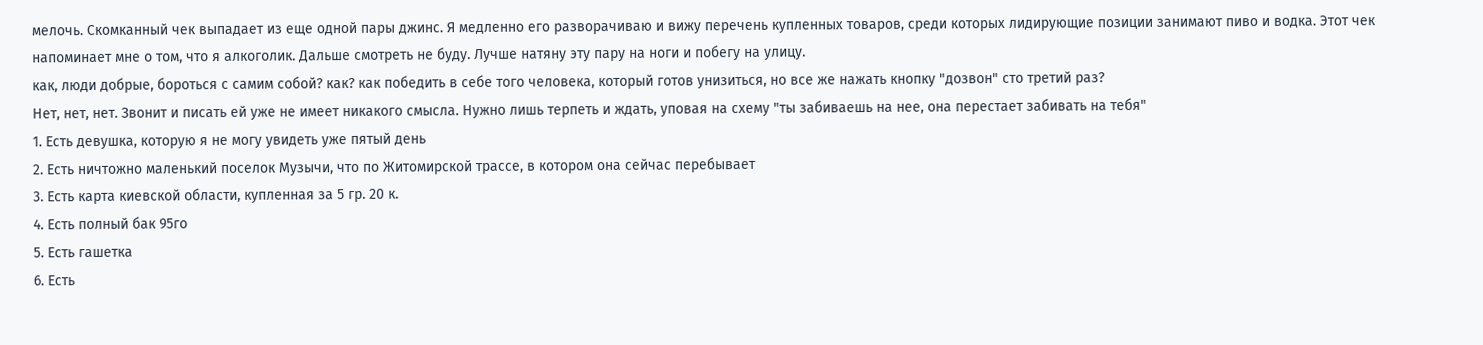мелочь. Скомканный чек выпадает из еще одной пары джинс. Я медленно его разворачиваю и вижу перечень купленных товаров, среди которых лидирующие позиции занимают пиво и водка. Этот чек напоминает мне о том, что я алкоголик. Дальше смотреть не буду. Лучше натяну эту пару на ноги и побегу на улицу.
как, люди добрые, бороться с самим собой? как? как победить в себе того человека, который готов унизиться, но все же нажать кнопку "дозвон" сто третий раз?
Нет, нет, нет. Звонит и писать ей уже не имеет никакого смысла. Нужно лишь терпеть и ждать, уповая на схему "ты забиваешь на нее, она перестает забивать на тебя"
1. Есть девушка, которую я не могу увидеть уже пятый день
2. Есть ничтожно маленький поселок Музычи, что по Житомирской трассе, в котором она сейчас перебывает
3. Есть карта киевской области, купленная за 5 гр. 20 к.
4. Есть полный бак 95го
5. Есть гашетка
6. Есть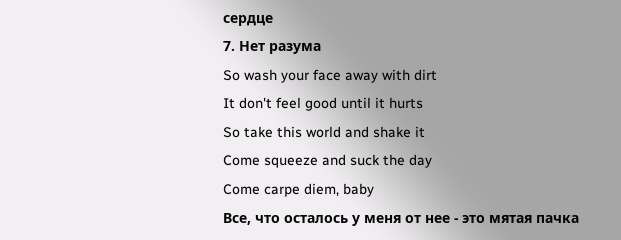сердце
7. Нет разума
So wash your face away with dirt
It don't feel good until it hurts
So take this world and shake it
Come squeeze and suck the day
Come carpe diem, baby
Все, что осталось у меня от нее - это мятая пачка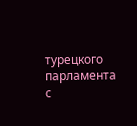турецкого парламента с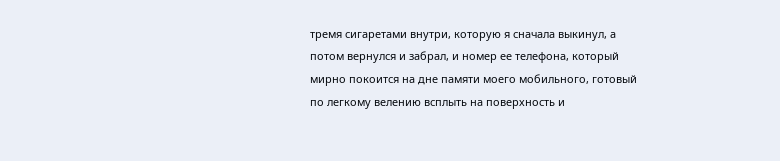тремя сигаретами внутри, которую я сначала выкинул, а потом вернулся и забрал, и номер ее телефона, который мирно покоится на дне памяти моего мобильного, готовый по легкому велению всплыть на поверхность и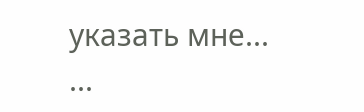указать мне...
...